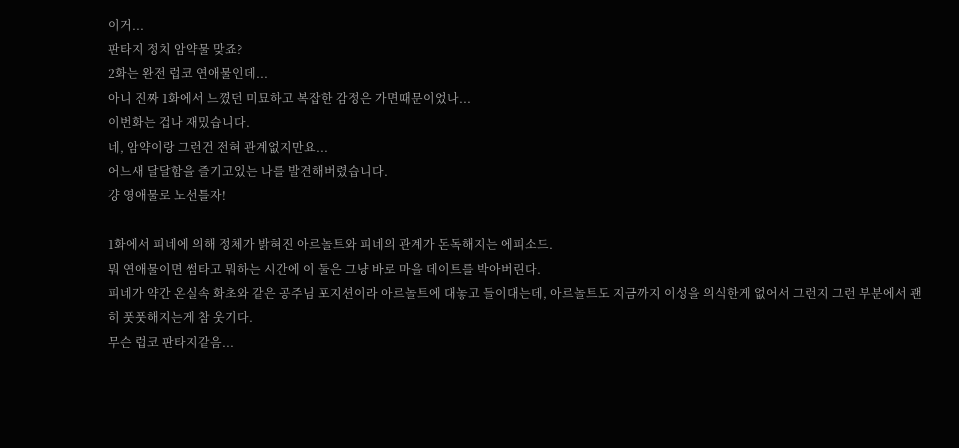이거...
판타지 정치 암약물 맞죠?
2화는 완전 럽코 연애물인데...
아니 진짜 1화에서 느꼈던 미묘하고 복잡한 감정은 가면때문이었나...
이번화는 겁나 재밌습니다.
네, 암약이랑 그런건 전혀 관계없지만요...
어느새 달달함을 즐기고있는 나를 발견해버렸습니다.
걍 영애물로 노선틀자!

1화에서 피네에 의해 정체가 밝혀진 아르놀트와 피네의 관계가 돈독해지는 에피소드.
뭐 연애물이면 썸타고 뭐하는 시간에 이 둘은 그냥 바로 마을 데이트를 박아버린다.
피네가 약간 온실속 화초와 같은 공주님 포지션이라 아르놀트에 대놓고 들이대는데, 아르놀트도 지금까지 이성을 의식한게 없어서 그런지 그런 부분에서 괜히 풋풋해지는게 참 웃기다.
무슨 럽코 판타지같음...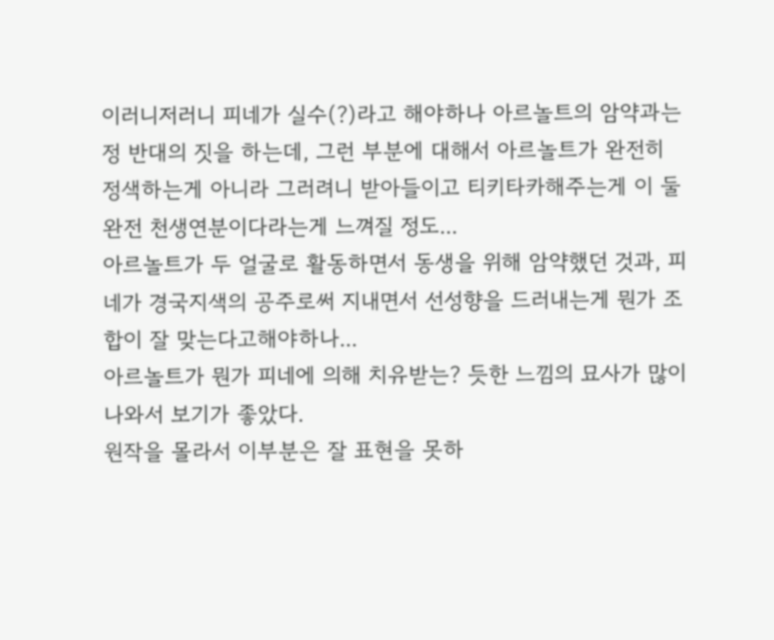이러니저러니 피네가 실수(?)라고 해야하나 아르놀트의 암약과는 정 반대의 짓을 하는데, 그런 부분에 대해서 아르놀트가 완전히 정색하는게 아니라 그러려니 받아들이고 티키타카해주는게 이 둘 완전 천생연분이다라는게 느껴질 정도...
아르놀트가 두 얼굴로 활동하면서 동생을 위해 암약했던 것과, 피네가 경국지색의 공주로써 지내면서 선성향을 드러내는게 뭔가 조합이 잘 맞는다고해야하나...
아르놀트가 뭔가 피네에 의해 치유받는? 듯한 느낌의 묘사가 많이 나와서 보기가 좋았다.
원작을 몰라서 이부분은 잘 표현을 못하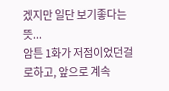겠지만 일단 보기좋다는 뜻...
암튼 1화가 저점이었던걸로하고, 앞으로 계속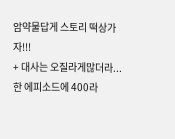암약물답게 스토리 떡상가자!!!
+ 대사는 오질라게많더라... 한 에피소드에 400라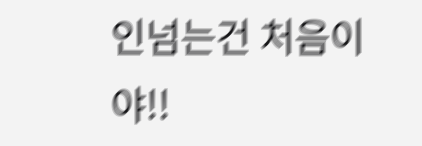인넘는건 처음이야!!